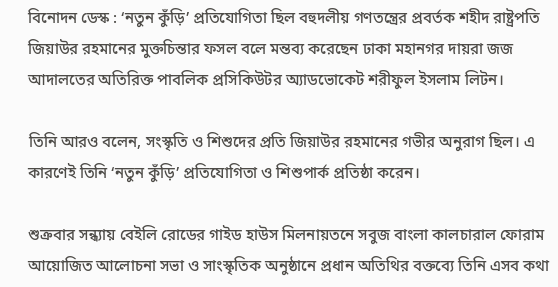বিনোদন ডেস্ক : ‘নতুন কুঁড়ি’ প্রতিযোগিতা ছিল বহুদলীয় গণতন্ত্রের প্রবর্তক শহীদ রাষ্ট্রপতি জিয়াউর রহমানের মুক্তচিন্তার ফসল বলে মন্তব্য করেছেন ঢাকা মহানগর দায়রা জজ আদালতের অতিরিক্ত পাবলিক প্রসিকিউটর অ্যাডভোকেট শরীফুল ইসলাম লিটন।

তিনি আরও বলেন, সংস্কৃতি ও শিশুদের প্রতি জিয়াউর রহমানের গভীর অনুরাগ ছিল। এ কারণেই তিনি ‘নতুন কুঁড়ি’ প্রতিযোগিতা ও শিশুপার্ক প্রতিষ্ঠা করেন।

শুক্রবার সন্ধ্যায় বেইলি রোডের গাইড হাউস মিলনায়তনে সবুজ বাংলা কালচারাল ফোরাম আয়োজিত আলোচনা সভা ও সাংস্কৃতিক অনুষ্ঠানে প্রধান অতিথির বক্তব্যে তিনি এসব কথা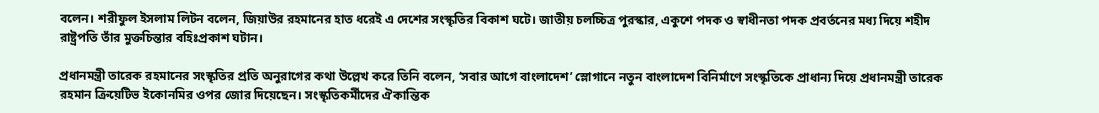বলেন। শরীফুল ইসলাম লিটন বলেন, জিয়াউর রহমানের হাত ধরেই এ দেশের সংস্কৃতির বিকাশ ঘটে। জাতীয় চলচ্চিত্র পুরস্কার, একুশে পদক ও স্বাধীনতা পদক প্রবর্তনের মধ্য দিয়ে শহীদ রাষ্ট্রপতি তাঁর মুক্তচিন্তার বহিঃপ্রকাশ ঘটান।

প্রধানমন্ত্রী তারেক রহমানের সংস্কৃতির প্রতি অনুরাগের কথা উল্লেখ করে তিনি বলেন, ‘সবার আগে বাংলাদেশ’ স্লোগানে নতুন বাংলাদেশ বিনির্মাণে সংস্কৃতিকে প্রাধান্য দিয়ে প্রধানমন্ত্রী তারেক রহমান ক্রিয়েটিভ ইকোনমির ওপর জোর দিয়েছেন। সংস্কৃতিকর্মীদের ঐকান্তিক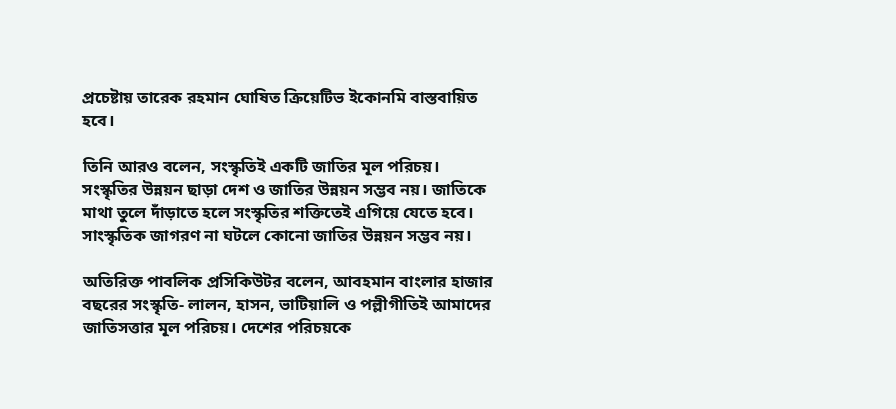প্রচেষ্টায় তারেক রহমান ঘোষিত ক্রিয়েটিভ ইকোনমি বাস্তবায়িত হবে।

তিনি আরও বলেন, সংস্কৃতিই একটি জাতির মূল পরিচয়। সংস্কৃতির উন্নয়ন ছাড়া দেশ ও জাতির উন্নয়ন সম্ভব নয়। জাতিকে মাথা তুলে দাঁড়াতে হলে সংস্কৃতির শক্তিতেই এগিয়ে যেতে হবে। সাংস্কৃতিক জাগরণ না ঘটলে কোনো জাতির উন্নয়ন সম্ভব নয়।

অতিরিক্ত পাবলিক প্রসিকিউটর বলেন, আবহমান বাংলার হাজার বছরের সংস্কৃতি- লালন, হাসন, ভাটিয়ালি ও পল্লীগীতিই আমাদের জাতিসত্তার মূল পরিচয়। দেশের পরিচয়কে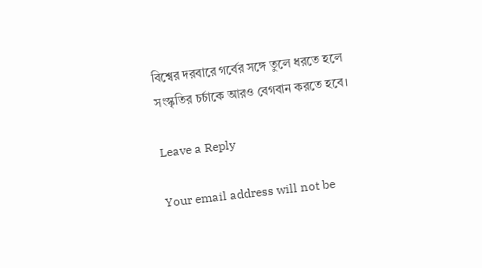বিশ্বের দরবারে গর্বের সঙ্গে তুলে ধরতে হলে সংস্কৃতির চর্চাকে আরও বেগবান করতে হবে।

Leave a Reply

Your email address will not be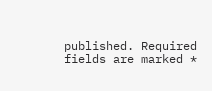published. Required fields are marked *